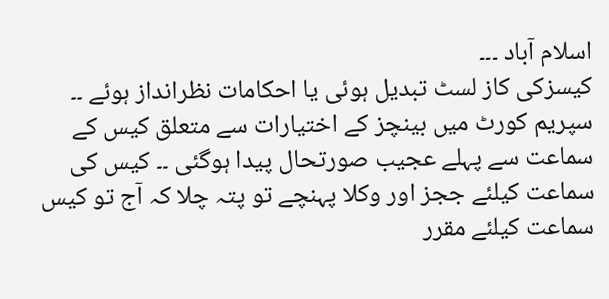اسلام آباد ۔۔۔
کیسزکی کاز لسٹ تبدیل ہوئی یا احکامات نظرانداز ہوئے ۔۔ سپریم کورٹ میں بینچز کے اختیارات سے متعلق کیس کے سماعت سے پہلے عجیب صورتحال پیدا ہوگئی ۔۔ کیس کی سماعت کیلئے ججز اور وکلا پہنچے تو پتہ چلا کہ آج تو کیس سماعت کیلئے مقرر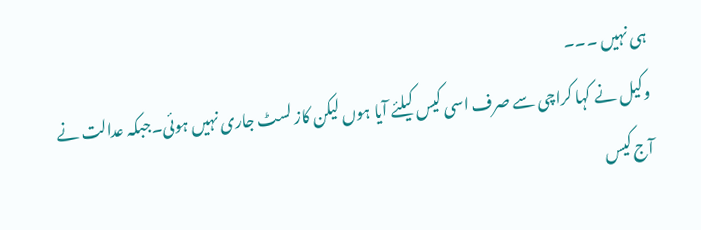ہی نہیں ۔۔۔
وکیل نے کہا کراچی سے صرف اسی کیس کیلئے آیا ہوں لیکن کاز لسٹ جاری نہیں ہوئی۔جبکہ عدالت نے آج کیس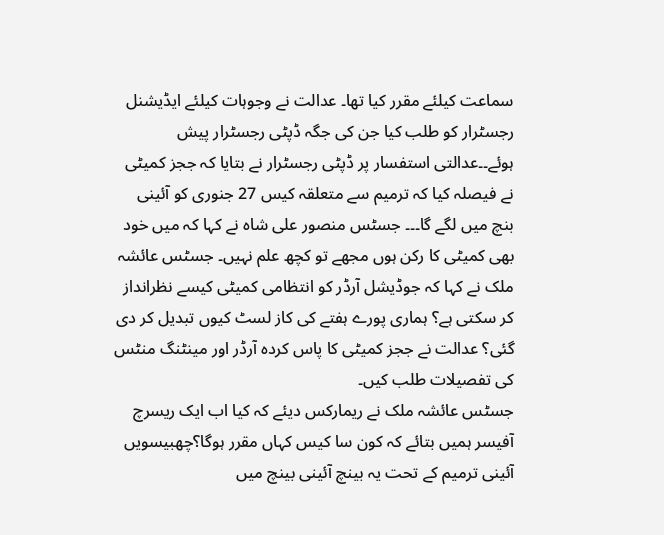سماعت کیلئے مقرر کیا تھا۔ عدالت نے وجوہات کیلئے ایڈیشنل رجسٹرار کو طلب کیا جن کی جگہ ڈپٹی رجسٹرار پیش ہوئے۔۔عدالتی استفسار پر ڈپٹی رجسٹرار نے بتایا کہ ججز کمیٹی نے فیصلہ کیا کہ ترمیم سے متعلقہ کیس 27 جنوری کو آئینی بنچ میں لگے گا۔۔۔ جسٹس منصور علی شاہ نے کہا کہ میں خود بھی کمیٹی کا رکن ہوں مجھے تو کچھ علم نہیں۔ جسٹس عائشہ ملک نے کہا کہ جوڈیشل آرڈر کو انتظامی کمیٹی کیسے نظرانداز کر سکتی ہے؟ ہماری پورے ہفتے کی کاز لسٹ کیوں تبدیل کر دی گئی؟ عدالت نے ججز کمیٹی کا پاس کردہ آرڈر اور مینٹنگ منٹس کی تفصیلات طلب کیں۔
جسٹس عائشہ ملک نے ریمارکس دیئے کہ کیا اب ایک ریسرچ آفیسر ہمیں بتائے کہ کون سا کیس کہاں مقرر ہوگا؟چھبیسویں آئینی ترمیم کے تحت یہ بینچ آئینی بینچ میں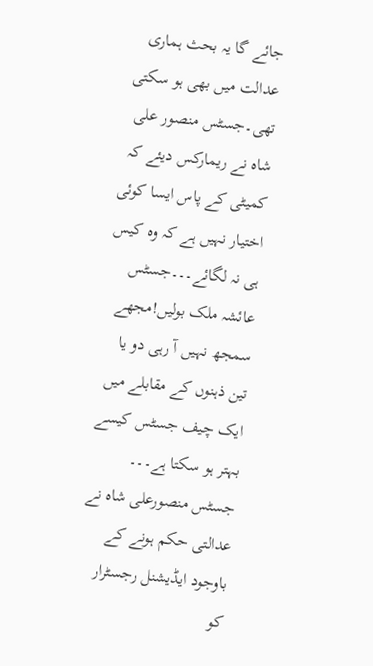جائے گا یہ بحث ہماری عدالت میں بھی ہو سکتی تھی۔جسٹس منصور علی شاہ نے ریمارکس دیئے کہ کمیٹی کے پاس ایسا کوئی اختیار نہیں ہے کہ وہ کیس ہی نہ لگائے۔۔۔جسٹس عائشہ ملک بولیں!مجھے سمجھ نہیں آ رہی دو یا تین ذہنوں کے مقابلے میں ایک چیف جسٹس کیسے بہتر ہو سکتا ہے۔۔۔
جسٹس منصورعلی شاہ نے عدالتی حکم ہونے کے باوجود ایڈیشنل رجسٹرار کو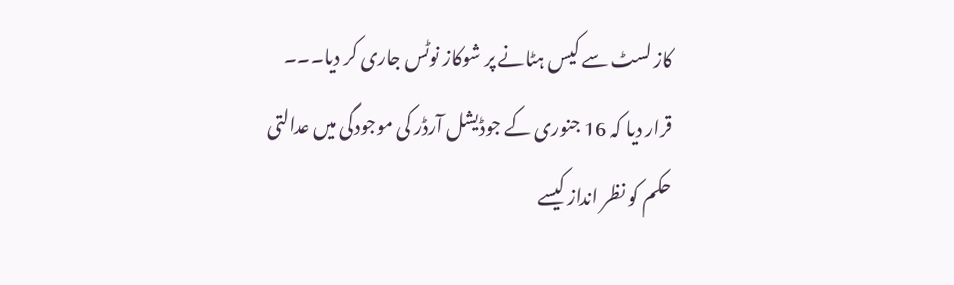کاز لسٹ سے کیس ہٹانے پر شوکاز نوٹس جاری کر دیا۔۔۔ قرار دیا کہ 16 جنوری کے جوڈیشل آرڈر کی موجودگی میں عدالتی حکم کو نظر انداز کیسے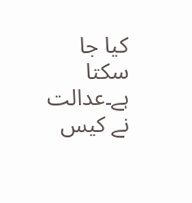کیا جا سکتا ہے۔عدالت نے کیس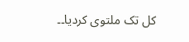کل تک ملتوی کردیا۔۔